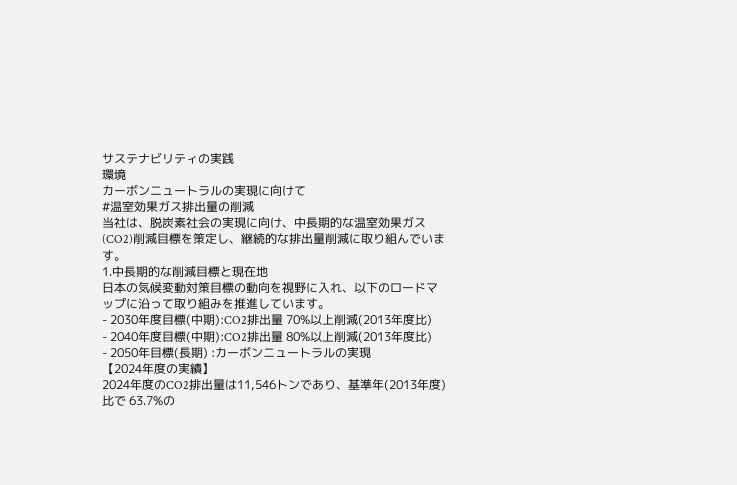サステナビリティの実践
環境
カーボンニュートラルの実現に向けて
#温室効果ガス排出量の削減
当社は、脱炭素社会の実現に向け、中長期的な温室効果ガス(CO2)削減目標を策定し、継続的な排出量削減に取り組んでいます。
1.中長期的な削減目標と現在地
日本の気候変動対策目標の動向を視野に入れ、以下のロードマップに沿って取り組みを推進しています。
- 2030年度目標(中期):CO2排出量 70%以上削減(2013年度比)
- 2040年度目標(中期):CO2排出量 80%以上削減(2013年度比)
- 2050年目標(長期) :カーボンニュートラルの実現
【2024年度の実績】
2024年度のCO2排出量は11,546トンであり、基準年(2013年度)比で 63.7%の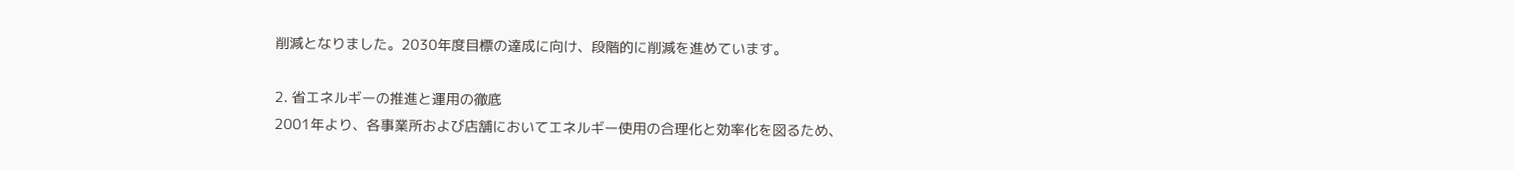削減となりました。2030年度目標の達成に向け、段階的に削減を進めています。

2. 省エネルギーの推進と運用の徹底
2001年より、各事業所および店舗においてエネルギー使用の合理化と効率化を図るため、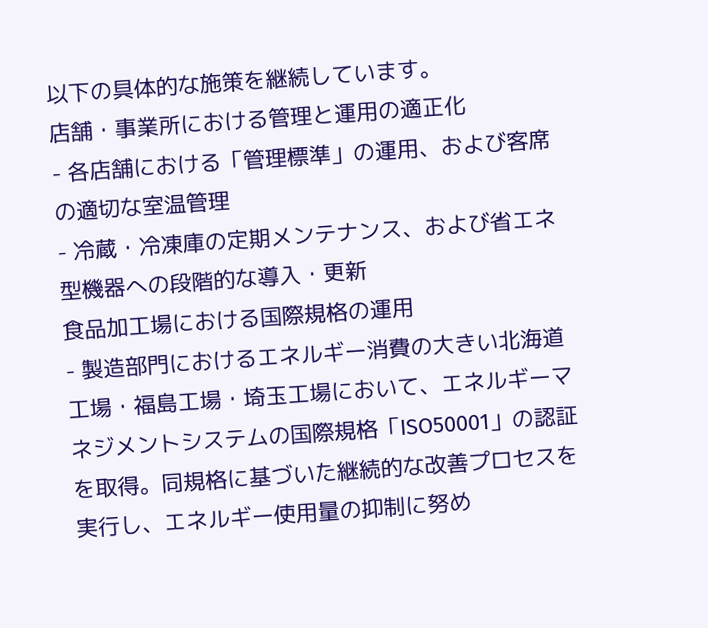以下の具体的な施策を継続しています。
店舗・事業所における管理と運用の適正化
- 各店舗における「管理標準」の運用、および客席の適切な室温管理
- 冷蔵・冷凍庫の定期メンテナンス、および省エネ型機器への段階的な導入・更新
食品加工場における国際規格の運用
- 製造部門におけるエネルギー消費の大きい北海道工場・福島工場・埼玉工場において、エネルギーマネジメントシステムの国際規格「ISO50001」の認証を取得。同規格に基づいた継続的な改善プロセスを実行し、エネルギー使用量の抑制に努め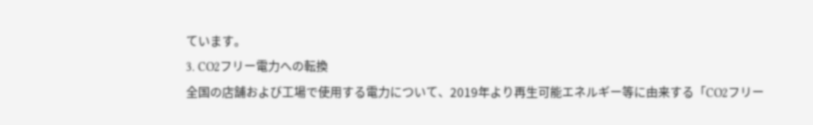ています。
3. CO2フリー電力への転換
全国の店舗および工場で使用する電力について、2019年より再生可能エネルギー等に由来する「CO2フリー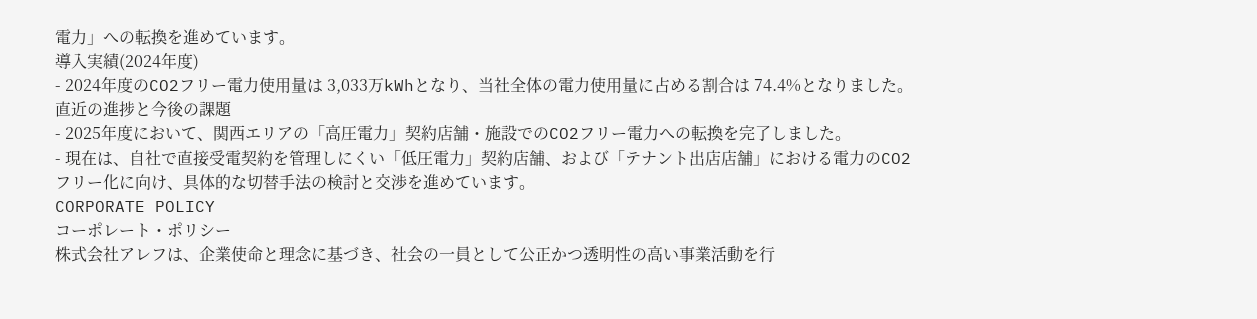電力」への転換を進めています。
導入実績(2024年度)
- 2024年度のCO2フリー電力使用量は 3,033万kWhとなり、当社全体の電力使用量に占める割合は 74.4%となりました。
直近の進捗と今後の課題
- 2025年度において、関西エリアの「高圧電力」契約店舗・施設でのCO2フリー電力への転換を完了しました。
- 現在は、自社で直接受電契約を管理しにくい「低圧電力」契約店舗、および「テナント出店店舗」における電力のCO2フリー化に向け、具体的な切替手法の検討と交渉を進めています。
CORPORATE POLICY
コーポレート・ポリシー
株式会社アレフは、企業使命と理念に基づき、社会の一員として公正かつ透明性の高い事業活動を行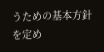うための基本方針を定め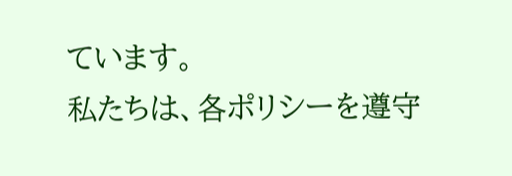ています。
私たちは、各ポリシーを遵守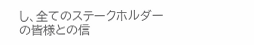し、全てのステークホルダーの皆様との信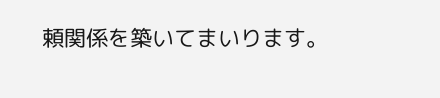頼関係を築いてまいります。